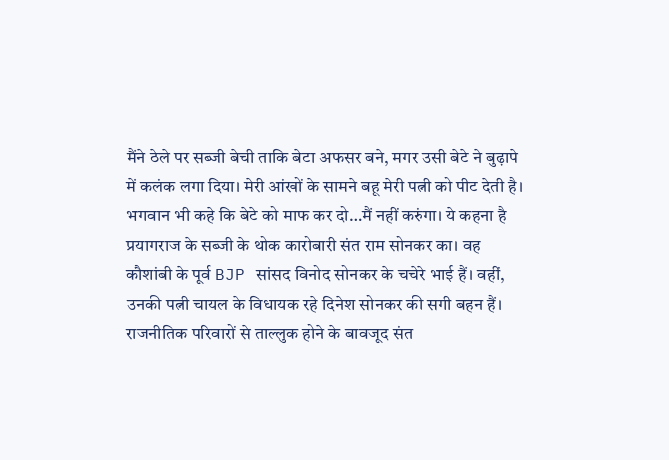मैंने ठेले पर सब्जी बेची ताकि बेटा अफसर बने, मगर उसी बेटे ने बुढ़ापे में कलंक लगा दिया। मेरी आंखों के सामने बहू मेरी पत्नी को पीट देती है। भगवान भी कहे कि बेटे को माफ कर दो…मैं नहीं करुंगा। ये कहना है प्रयागराज के सब्जी के थोक कारोबारी संत राम सोनकर का। वह कौशांबी के पूर्व BJP सांसद विनोद सोनकर के चचेरे भाई हैं। वहीं, उनकी पत्नी चायल के विधायक रहे दिनेश सोनकर की सगी बहन हैं। राजनीतिक परिवारों से ताल्लुक होने के बावजूद संत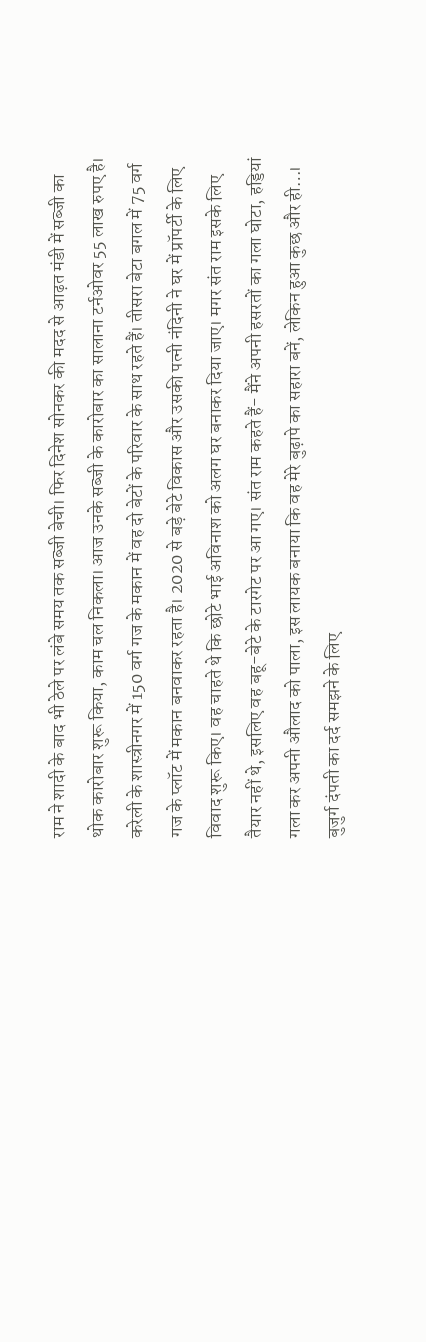राम ने शादी के बाद भी ठेले पर लंबे समय तक सब्जी बेची। फिर दिनेश सोनकर की मदद से आढ़त मंडी में सब्जी का थोक कारोबार शुरू किया, काम चल निकला। आज उनके सब्जी के कारोबार का सालाना टर्नओवर 55 लाख रुपए है। करेली के शास्त्रीनगर में 150 वर्ग गज के मकान में वह दो बेटों के परिवार के साथ रहते हैं। तीसरा बेटा बगल में 75 वर्ग गज के प्लॉट में मकान बनवाकर रहता है। 2020 से बड़े बेटे विकास और उसकी पत्नी नंदिनी ने घर में प्रॉपर्टी के लिए विवाद शुरू किए। वह चाहते थे कि छोटे भाई अविनाश को अलग घर बनाकर दिया जाए। मगर संत राम इसके लिए तैयार नहीं थे, इसलिए वह बहू-बेटे के टारगेट पर आ गए। संत राम कहते हैं- मैंने अपनी हसरतों का गला घोटा, हड्डियां गला कर अपनी औलाद को पाला, इस लायक बनाया कि वह मेरे बुढ़ापे का सहारा बनें, लेकिन हुआ कुछ और ही…। बुजुर्ग दंपती का दर्द समझने के लिए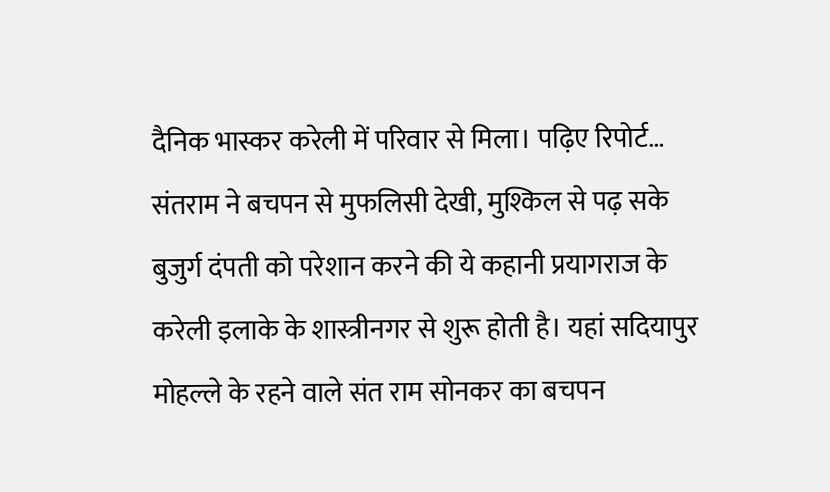दैनिक भास्कर करेली में परिवार से मिला। पढ़िए रिपोर्ट… संतराम ने बचपन से मुफलिसी देखी, मुश्किल से पढ़ सके
बुजुर्ग दंपती को परेशान करने की ये कहानी प्रयागराज के करेली इलाके के शास्त्रीनगर से शुरू होती है। यहां सदियापुर मोहल्ले के रहने वाले संत राम सोनकर का बचपन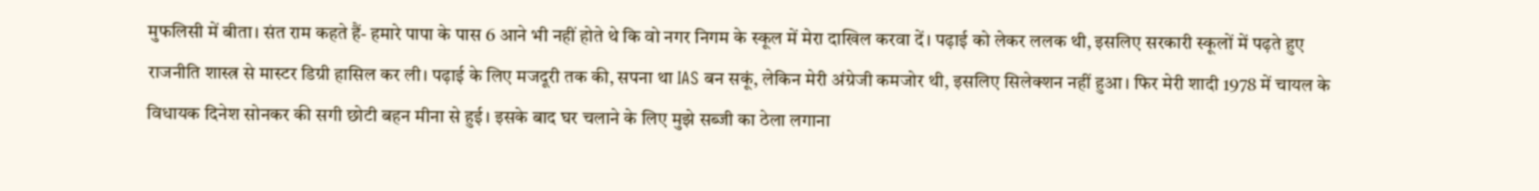मुफलिसी में बीता। संत राम कहते हैं- हमारे पापा के पास 6 आने भी नहीं होते थे कि वो नगर निगम के स्कूल में मेरा दाखिल करवा दें। पढ़ाई को लेकर ललक थी, इसलिए सरकारी स्कूलों में पढ़ते हुए राजनीति शास्त्र से मास्टर डिग्री हासिल कर ली। पढ़ाई के लिए मजदूरी तक की, सपना था IAS बन सकूं, लेकिन मेरी अंग्रेजी कमजोर थी, इसलिए सिलेक्शन नहीं हुआ। फिर मेरी शादी 1978 में चायल के विधायक दिनेश सोनकर की सगी छोटी बहन मीना से हुई। इसके बाद घर चलाने के लिए मुझे सब्जी का ठेला लगाना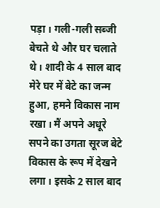पड़ा। गली-गली सब्जी बेचते थे और घर चलाते थे। शादी के 4 साल बाद मेरे घर में बेटे का जन्म हुआ, हमने विकास नाम रखा। मैं अपने अधूरे सपने का उगता सूरज बेटे विकास के रूप में देखने लगा। इसके 2 साल बाद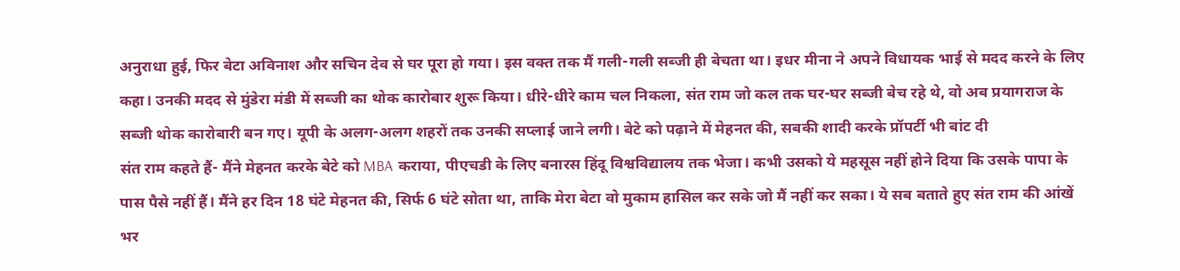अनुराधा हुई, फिर बेटा अविनाश और सचिन देव से घर पूरा हो गया। इस वक्त तक मैं गली-गली सब्जी ही बेचता था। इधर मीना ने अपने विधायक भाई से मदद करने के लिए कहा। उनकी मदद से मुंडेरा मंडी में सब्जी का थोक कारोबार शुरू किया। धीरे-धीरे काम चल निकला, संत राम जो कल तक घर-घर सब्जी बेच रहे थे, वो अब प्रयागराज के सब्जी थोक कारोबारी बन गए। यूपी के अलग-अलग शहरों तक उनकी सप्लाई जाने लगी। बेटे को पढ़ाने में मेहनत की, सबकी शादी करके प्रॉपर्टी भी बांट दी
संत राम कहते हैं- मैंने मेहनत करके बेटे को MBA कराया, पीएचडी के लिए बनारस हिंदू विश्वविद्यालय तक भेजा। कभी उसको ये महसूस नहीं होने दिया कि उसके पापा के पास पैसे नहीं हैं। मैंने हर दिन 18 घंटे मेहनत की, सिर्फ 6 घंटे सोता था, ताकि मेरा बेटा वो मुकाम हासिल कर सके जो मैं नहीं कर सका। ये सब बताते हुए संत राम की आंखें भर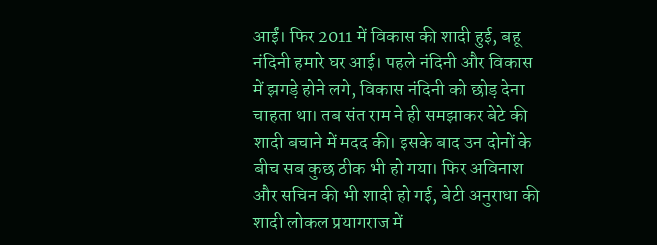आईं। फिर 2011 में विकास की शादी हुई, बहू नंदिनी हमारे घर आई। पहले नंदिनी और विकास में झगड़े होने लगे, विकास नंदिनी को छोड़ देना चाहता था। तब संत राम ने ही समझाकर बेटे की शादी बचाने में मदद की। इसके बाद उन दोनों के बीच सब कुछ ठीक भी हो गया। फिर अविनाश और सचिन की भी शादी हो गई, बेटी अनुराधा की शादी लोकल प्रयागराज में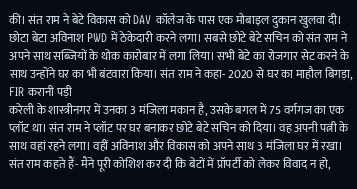की। संत राम ने बेटे विकास को DAV कॉलेज के पास एक मोबाइल दुकान खुलवा दी। छोटा बेटा अविनाश PWD में ठेकेदारी करने लगा। सबसे छोटे बेटे सचिन को संत राम ने अपने साथ सब्जियों के थोक कारोबार में लगा लिया। सभी बेटे का रोजगार सेट करने के साथ उन्होंने घर का भी बंटवारा किया। संत राम ने कहा- 2020 से घर का माहौल बिगड़ा, FIR करानी पड़ी
करेली के शास्त्रीनगर में उनका 3 मंजिला मकान है, उसके बगल में 75 वर्गगज का एक प्लॉट था। संत राम ने प्लॉट पर घर बनाकर छोटे बेटे सचिन को दिया। वह अपनी पत्नी के साथ वहां रहने लगा। वहीं अविनाश और विकास को अपने साथ 3 मंजिला घर में रखा। संत राम कहते हैं- मैंने पूरी कोशिश कर दी कि बेटों में प्रॉपर्टी को लेकर विवाद न हो,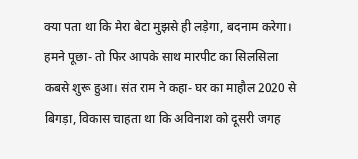क्या पता था कि मेरा बेटा मुझसे ही लड़ेगा, बदनाम करेगा। हमने पूछा- तो फिर आपके साथ मारपीट का सिलसिला कबसे शुरू हुआ। संत राम ने कहा- घर का माहौल 2020 से बिगड़ा, विकास चाहता था कि अविनाश को दूसरी जगह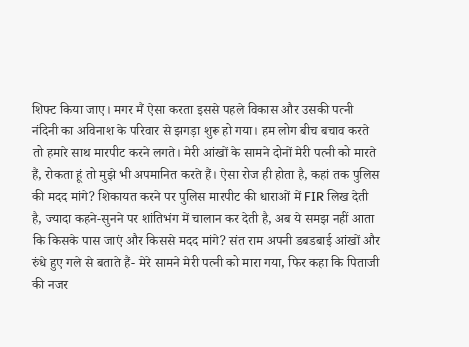शिफ्ट किया जाए। मगर मैं ऐसा करता इससे पहले विकास और उसकी पत्नी नंदिनी का अविनाश के परिवार से झगड़ा शुरू हो गया। हम लोग बीच बचाव करते तो हमारे साथ मारपीट करने लगते। मेरी आंखों के सामने दोनों मेरी पत्नी को मारते हैं, रोकता हूं तो मुझे भी अपमानित करते हैं। ऐसा रोज ही होता है, कहां तक पुलिस की मदद मांगे? शिकायत करने पर पुलिस मारपीट की धाराओं में FIR लिख देती है, ज्यादा कहने-सुनने पर शांतिभंग में चालान कर देती है, अब ये समझ नहीं आता कि किसके पास जाएं और किससे मदद मांगे? संत राम अपनी डबडबाई आंखों और रुंधे हुए गले से बताते हैं- मेरे सामने मेरी पत्नी को मारा गया, फिर कहा कि पिताजी की नजर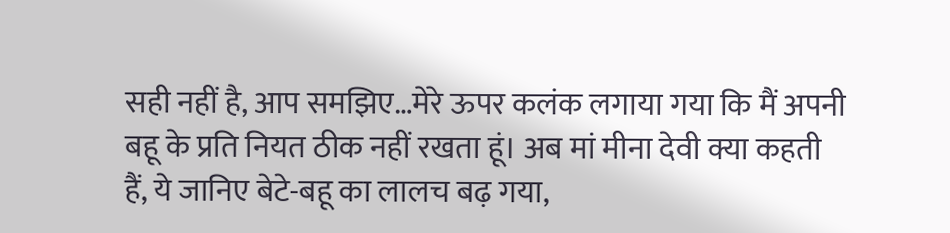सही नहीं है, आप समझिए…मेरे ऊपर कलंक लगाया गया कि मैं अपनी बहू के प्रति नियत ठीक नहीं रखता हूं। अब मां मीना देवी क्या कहती हैं, ये जानिए बेटे-बहू का लालच बढ़ गया,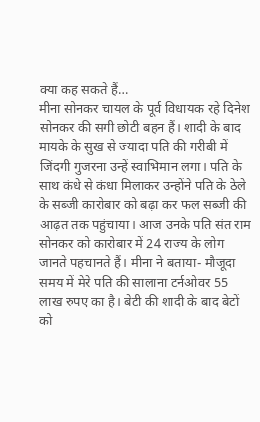क्या कह सकते हैं…
मीना सोनकर चायल के पूर्व विधायक रहे दिनेश सोनकर की सगी छोटी बहन हैं। शादी के बाद मायके के सुख से ज्यादा पति की गरीबी में जिंदगी गुजरना उन्हें स्वाभिमान लगा। पति के साथ कंधे से कंधा मिलाकर उन्होंने पति के ठेले के सब्जी कारोबार को बढ़ा कर फल सब्जी की आढ़त तक पहुंचाया। आज उनके पति संत राम सोनकर को कारोबार में 24 राज्य के लोग जानते पहचानते हैं। मीना ने बताया- मौजूदा समय में मेरे पति की सालाना टर्नओवर 55 लाख रुपए का है। बेटी की शादी के बाद बेटों को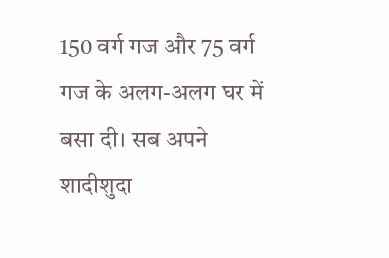150 वर्ग गज और 75 वर्ग गज के अलग-अलग घर में बसा दी। सब अपने शादीशुदा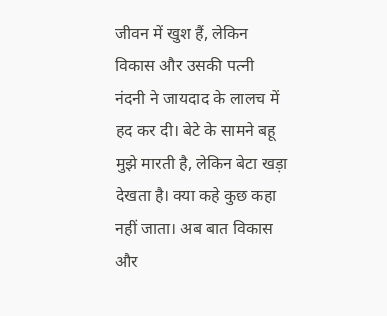जीवन में खुश हैं, लेकिन विकास और उसकी पत्नी नंदनी ने जायदाद के लालच में हद कर दी। बेटे के सामने बहू मुझे मारती है, लेकिन बेटा खड़ा देखता है। क्या कहे कुछ कहा नहीं जाता। अब बात विकास और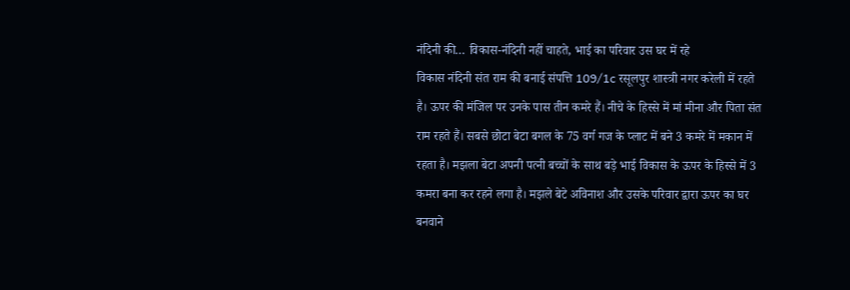नंदिनी की… विकास-नंदिनी नहीं चाहते, भाई का परिवार उस घर में रहे
विकास नंदिनी संत राम की बनाई संपत्ति 109/1c रसूलपुर शास्त्री नगर करेली में रहते है। ऊपर की मंजिल पर उनके पास तीन कमरे हैं। नीचे के हिस्से में मां मीना और पिता संत राम रहते हैं। सबसे छोटा बेटा बगल के 75 वर्ग गज के प्लाट में बने 3 कमरे में मकान में रहता है। मझला बेटा अपनी पत्नी बच्चों के साथ बड़े भाई विकास के ऊपर के हिस्से में 3 कमरा बना कर रहने लगा है। मझले बेटे अविनाश और उसके परिवार द्वारा ऊपर का घर बनवाने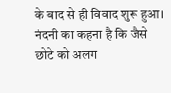के बाद से ही विवाद शुरू हुआ। नंदनी का कहना है कि जैसे छोटे को अलग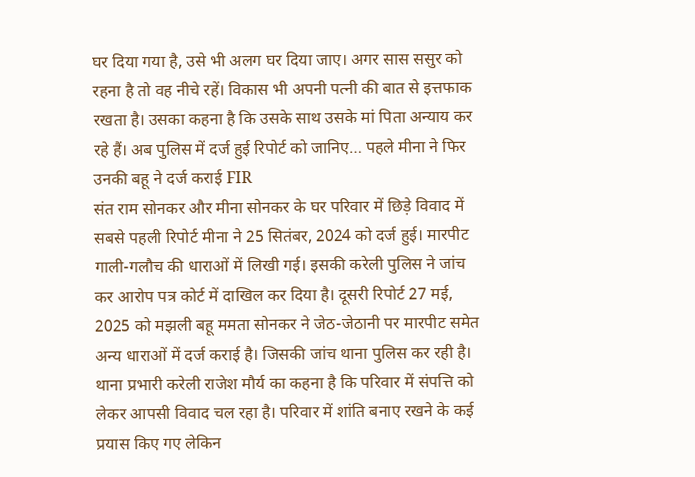घर दिया गया है, उसे भी अलग घर दिया जाए। अगर सास ससुर को रहना है तो वह नीचे रहें। विकास भी अपनी पत्नी की बात से इत्तफाक रखता है। उसका कहना है कि उसके साथ उसके मां पिता अन्याय कर रहे हैं। अब पुलिस में दर्ज हुई रिपोर्ट को जानिए… पहले मीना ने फिर उनकी बहू ने दर्ज कराई FIR
संत राम सोनकर और मीना सोनकर के घर परिवार में छिड़े विवाद में सबसे पहली रिपोर्ट मीना ने 25 सितंबर, 2024 को दर्ज हुई। मारपीट गाली-गलौच की धाराओं में लिखी गई। इसकी करेली पुलिस ने जांच कर आरोप पत्र कोर्ट में दाखिल कर दिया है। दूसरी रिपोर्ट 27 मई, 2025 को मझली बहू ममता सोनकर ने जेठ-जेठानी पर मारपीट समेत अन्य धाराओं में दर्ज कराई है। जिसकी जांच थाना पुलिस कर रही है। थाना प्रभारी करेली राजेश मौर्य का कहना है कि परिवार में संपत्ति को लेकर आपसी विवाद चल रहा है। परिवार में शांति बनाए रखने के कई प्रयास किए गए लेकिन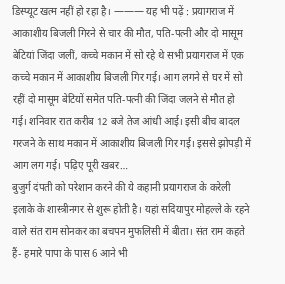डिस्प्यूट खत्म नहीं हो रहा है। ——— यह भी पढ़ें : प्रयागराज में आकाशीय बिजली गिरने से चार की मौत, पति-पत्नी और दो मासूम बेटियां जिंदा जलीं, कच्चे मकान में सो रहे थे सभी प्रयागराज में एक कच्चे मकान में आकाशीय बिजली गिर गई। आग लगने से घर में सो रहीं दो मासूम बेटियों समेत पति-पत्नी की जिंदा जलने से मौत हो गई। शनिवार रात करीब 12 बजे तेज आंधी आई। इसी बीच बादल गरजने के साथ मकान में आकाशीय बिजली गिर गई। इससे झोपड़ी में आग लग गई। पढ़िए पूरी खबर…
बुजुर्ग दंपती को परेशान करने की ये कहानी प्रयागराज के करेली इलाके के शास्त्रीनगर से शुरू होती है। यहां सदियापुर मोहल्ले के रहने वाले संत राम सोनकर का बचपन मुफलिसी में बीता। संत राम कहते हैं- हमारे पापा के पास 6 आने भी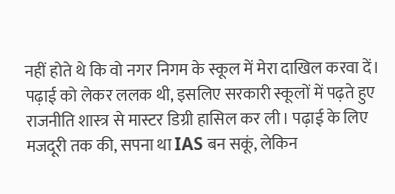नहीं होते थे कि वो नगर निगम के स्कूल में मेरा दाखिल करवा दें। पढ़ाई को लेकर ललक थी, इसलिए सरकारी स्कूलों में पढ़ते हुए राजनीति शास्त्र से मास्टर डिग्री हासिल कर ली। पढ़ाई के लिए मजदूरी तक की, सपना था IAS बन सकूं, लेकिन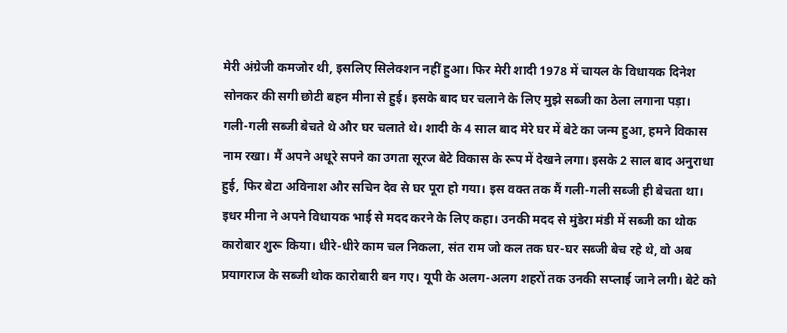मेरी अंग्रेजी कमजोर थी, इसलिए सिलेक्शन नहीं हुआ। फिर मेरी शादी 1978 में चायल के विधायक दिनेश सोनकर की सगी छोटी बहन मीना से हुई। इसके बाद घर चलाने के लिए मुझे सब्जी का ठेला लगाना पड़ा। गली-गली सब्जी बेचते थे और घर चलाते थे। शादी के 4 साल बाद मेरे घर में बेटे का जन्म हुआ, हमने विकास नाम रखा। मैं अपने अधूरे सपने का उगता सूरज बेटे विकास के रूप में देखने लगा। इसके 2 साल बाद अनुराधा हुई, फिर बेटा अविनाश और सचिन देव से घर पूरा हो गया। इस वक्त तक मैं गली-गली सब्जी ही बेचता था। इधर मीना ने अपने विधायक भाई से मदद करने के लिए कहा। उनकी मदद से मुंडेरा मंडी में सब्जी का थोक कारोबार शुरू किया। धीरे-धीरे काम चल निकला, संत राम जो कल तक घर-घर सब्जी बेच रहे थे, वो अब प्रयागराज के सब्जी थोक कारोबारी बन गए। यूपी के अलग-अलग शहरों तक उनकी सप्लाई जाने लगी। बेटे को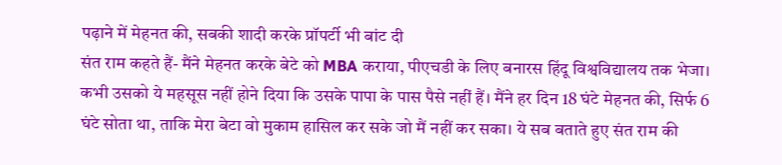पढ़ाने में मेहनत की, सबकी शादी करके प्रॉपर्टी भी बांट दी
संत राम कहते हैं- मैंने मेहनत करके बेटे को MBA कराया, पीएचडी के लिए बनारस हिंदू विश्वविद्यालय तक भेजा। कभी उसको ये महसूस नहीं होने दिया कि उसके पापा के पास पैसे नहीं हैं। मैंने हर दिन 18 घंटे मेहनत की, सिर्फ 6 घंटे सोता था, ताकि मेरा बेटा वो मुकाम हासिल कर सके जो मैं नहीं कर सका। ये सब बताते हुए संत राम की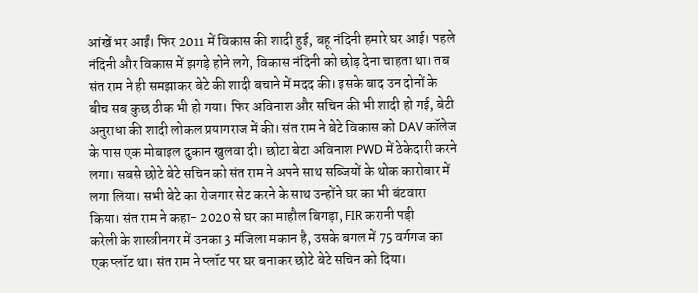आंखें भर आईं। फिर 2011 में विकास की शादी हुई, बहू नंदिनी हमारे घर आई। पहले नंदिनी और विकास में झगड़े होने लगे, विकास नंदिनी को छोड़ देना चाहता था। तब संत राम ने ही समझाकर बेटे की शादी बचाने में मदद की। इसके बाद उन दोनों के बीच सब कुछ ठीक भी हो गया। फिर अविनाश और सचिन की भी शादी हो गई, बेटी अनुराधा की शादी लोकल प्रयागराज में की। संत राम ने बेटे विकास को DAV कॉलेज के पास एक मोबाइल दुकान खुलवा दी। छोटा बेटा अविनाश PWD में ठेकेदारी करने लगा। सबसे छोटे बेटे सचिन को संत राम ने अपने साथ सब्जियों के थोक कारोबार में लगा लिया। सभी बेटे का रोजगार सेट करने के साथ उन्होंने घर का भी बंटवारा किया। संत राम ने कहा- 2020 से घर का माहौल बिगड़ा, FIR करानी पड़ी
करेली के शास्त्रीनगर में उनका 3 मंजिला मकान है, उसके बगल में 75 वर्गगज का एक प्लॉट था। संत राम ने प्लॉट पर घर बनाकर छोटे बेटे सचिन को दिया।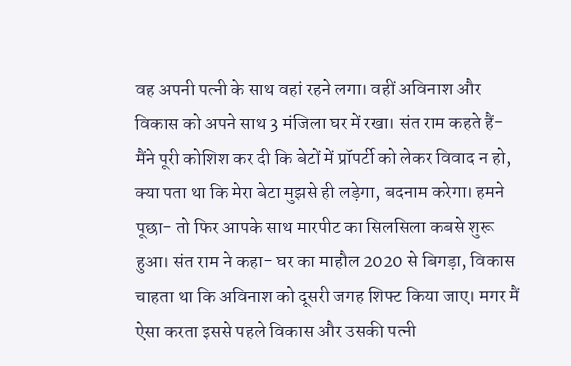वह अपनी पत्नी के साथ वहां रहने लगा। वहीं अविनाश और विकास को अपने साथ 3 मंजिला घर में रखा। संत राम कहते हैं- मैंने पूरी कोशिश कर दी कि बेटों में प्रॉपर्टी को लेकर विवाद न हो, क्या पता था कि मेरा बेटा मुझसे ही लड़ेगा, बदनाम करेगा। हमने पूछा- तो फिर आपके साथ मारपीट का सिलसिला कबसे शुरू हुआ। संत राम ने कहा- घर का माहौल 2020 से बिगड़ा, विकास चाहता था कि अविनाश को दूसरी जगह शिफ्ट किया जाए। मगर मैं ऐसा करता इससे पहले विकास और उसकी पत्नी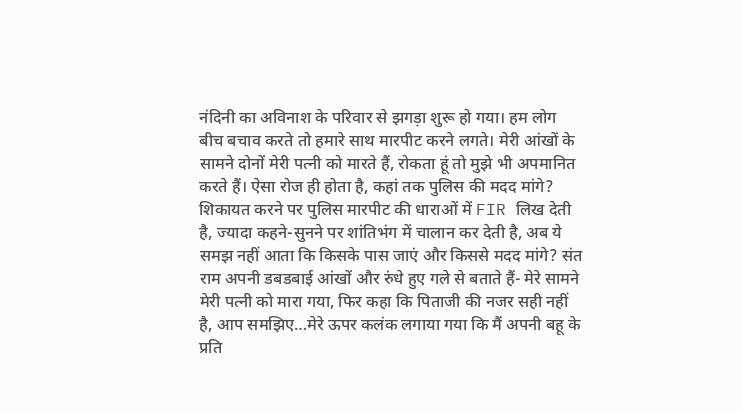नंदिनी का अविनाश के परिवार से झगड़ा शुरू हो गया। हम लोग बीच बचाव करते तो हमारे साथ मारपीट करने लगते। मेरी आंखों के सामने दोनों मेरी पत्नी को मारते हैं, रोकता हूं तो मुझे भी अपमानित करते हैं। ऐसा रोज ही होता है, कहां तक पुलिस की मदद मांगे? शिकायत करने पर पुलिस मारपीट की धाराओं में FIR लिख देती है, ज्यादा कहने-सुनने पर शांतिभंग में चालान कर देती है, अब ये समझ नहीं आता कि किसके पास जाएं और किससे मदद मांगे? संत राम अपनी डबडबाई आंखों और रुंधे हुए गले से बताते हैं- मेरे सामने मेरी पत्नी को मारा गया, फिर कहा कि पिताजी की नजर सही नहीं है, आप समझिए…मेरे ऊपर कलंक लगाया गया कि मैं अपनी बहू के प्रति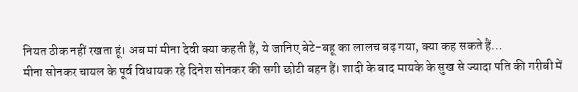नियत ठीक नहीं रखता हूं। अब मां मीना देवी क्या कहती हैं, ये जानिए बेटे-बहू का लालच बढ़ गया, क्या कह सकते हैं…
मीना सोनकर चायल के पूर्व विधायक रहे दिनेश सोनकर की सगी छोटी बहन हैं। शादी के बाद मायके के सुख से ज्यादा पति की गरीबी में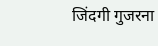जिंदगी गुजरना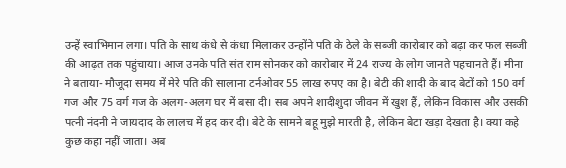उन्हें स्वाभिमान लगा। पति के साथ कंधे से कंधा मिलाकर उन्होंने पति के ठेले के सब्जी कारोबार को बढ़ा कर फल सब्जी की आढ़त तक पहुंचाया। आज उनके पति संत राम सोनकर को कारोबार में 24 राज्य के लोग जानते पहचानते हैं। मीना ने बताया- मौजूदा समय में मेरे पति की सालाना टर्नओवर 55 लाख रुपए का है। बेटी की शादी के बाद बेटों को 150 वर्ग गज और 75 वर्ग गज के अलग-अलग घर में बसा दी। सब अपने शादीशुदा जीवन में खुश हैं, लेकिन विकास और उसकी पत्नी नंदनी ने जायदाद के लालच में हद कर दी। बेटे के सामने बहू मुझे मारती है, लेकिन बेटा खड़ा देखता है। क्या कहे कुछ कहा नहीं जाता। अब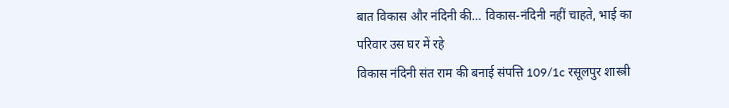बात विकास और नंदिनी की… विकास-नंदिनी नहीं चाहते, भाई का परिवार उस घर में रहे
विकास नंदिनी संत राम की बनाई संपत्ति 109/1c रसूलपुर शास्त्री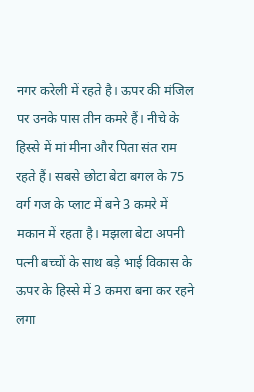नगर करेली में रहते है। ऊपर की मंजिल पर उनके पास तीन कमरे हैं। नीचे के हिस्से में मां मीना और पिता संत राम रहते हैं। सबसे छोटा बेटा बगल के 75 वर्ग गज के प्लाट में बने 3 कमरे में मकान में रहता है। मझला बेटा अपनी पत्नी बच्चों के साथ बड़े भाई विकास के ऊपर के हिस्से में 3 कमरा बना कर रहने लगा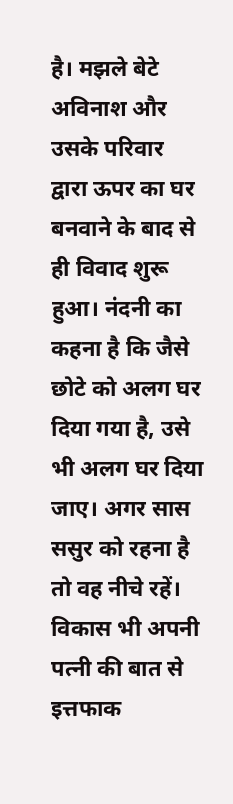है। मझले बेटे अविनाश और उसके परिवार द्वारा ऊपर का घर बनवाने के बाद से ही विवाद शुरू हुआ। नंदनी का कहना है कि जैसे छोटे को अलग घर दिया गया है, उसे भी अलग घर दिया जाए। अगर सास ससुर को रहना है तो वह नीचे रहें। विकास भी अपनी पत्नी की बात से इत्तफाक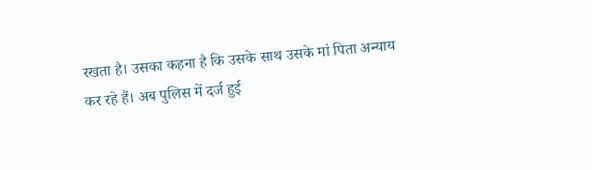रखता है। उसका कहना है कि उसके साथ उसके मां पिता अन्याय कर रहे हैं। अब पुलिस में दर्ज हुई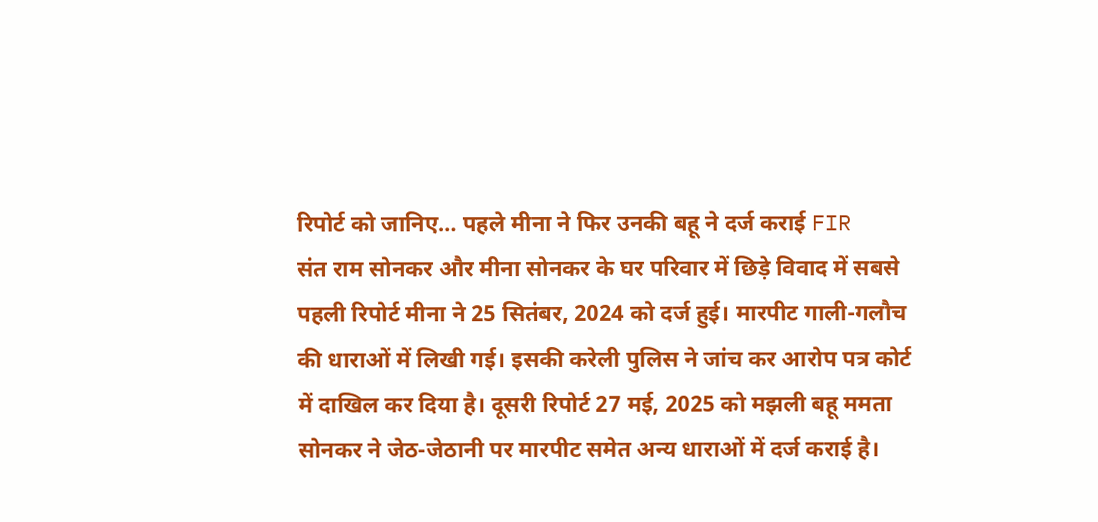रिपोर्ट को जानिए… पहले मीना ने फिर उनकी बहू ने दर्ज कराई FIR
संत राम सोनकर और मीना सोनकर के घर परिवार में छिड़े विवाद में सबसे पहली रिपोर्ट मीना ने 25 सितंबर, 2024 को दर्ज हुई। मारपीट गाली-गलौच की धाराओं में लिखी गई। इसकी करेली पुलिस ने जांच कर आरोप पत्र कोर्ट में दाखिल कर दिया है। दूसरी रिपोर्ट 27 मई, 2025 को मझली बहू ममता सोनकर ने जेठ-जेठानी पर मारपीट समेत अन्य धाराओं में दर्ज कराई है।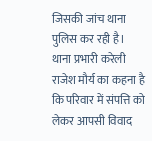जिसकी जांच थाना पुलिस कर रही है। थाना प्रभारी करेली राजेश मौर्य का कहना है कि परिवार में संपत्ति को लेकर आपसी विवाद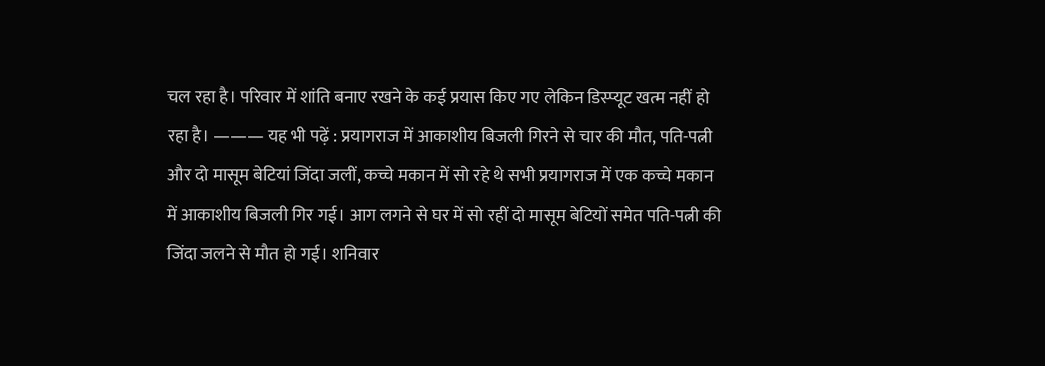चल रहा है। परिवार में शांति बनाए रखने के कई प्रयास किए गए लेकिन डिस्प्यूट खत्म नहीं हो रहा है। ——— यह भी पढ़ें : प्रयागराज में आकाशीय बिजली गिरने से चार की मौत, पति-पत्नी और दो मासूम बेटियां जिंदा जलीं, कच्चे मकान में सो रहे थे सभी प्रयागराज में एक कच्चे मकान में आकाशीय बिजली गिर गई। आग लगने से घर में सो रहीं दो मासूम बेटियों समेत पति-पत्नी की जिंदा जलने से मौत हो गई। शनिवार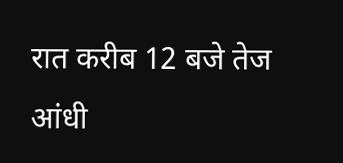रात करीब 12 बजे तेज आंधी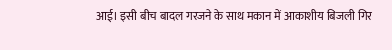आई। इसी बीच बादल गरजने के साथ मकान में आकाशीय बिजली गिर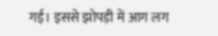गई। इससे झोपड़ी में आग लग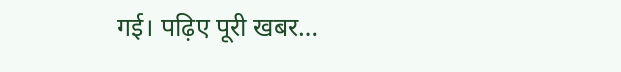गई। पढ़िए पूरी खबर…